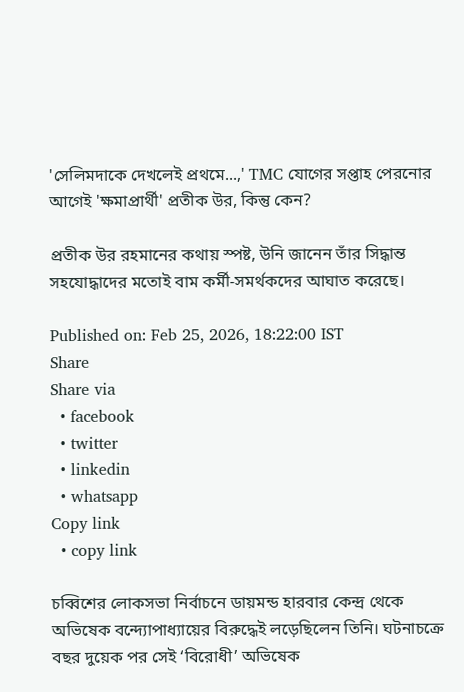'সেলিমদাকে দেখলেই প্রথমে...,' TMC যোগের সপ্তাহ পেরনোর আগেই 'ক্ষমাপ্রার্থী' প্রতীক উর, কিন্তু কেন?

প্রতীক উর রহমানের কথায় স্পষ্ট, উনি জানেন তাঁর সিদ্ধান্ত সহযোদ্ধাদের মতোই বাম কর্মী-সমর্থকদের আঘাত করেছে।

Published on: Feb 25, 2026, 18:22:00 IST
Share
Share via
  • facebook
  • twitter
  • linkedin
  • whatsapp
Copy link
  • copy link

চব্বিশের লোকসভা নির্বাচনে ডায়মন্ড হারবার কেন্দ্র থেকে অভিষেক বন্দ্যোপাধ্যায়ের বিরুদ্ধেই লড়েছিলেন তিনি। ঘটনাচক্রে বছর দুয়েক পর সেই ‘বিরোধী’ অভিষেক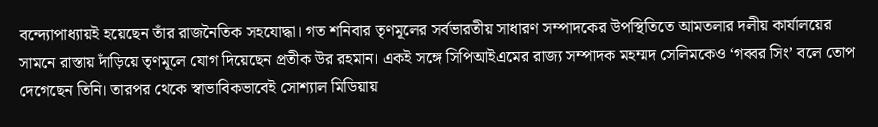বন্দ্যোপাধ্যায়ই হয়েছেন তাঁর রাজনৈতিক সহযোদ্ধা। গত শনিবার তৃণমূলের সর্বভারতীয় সাধারণ সম্পাদকের উপস্থিতিতে আমতলার দলীয় কার্যালয়ের সামনে রাস্তায় দাঁড়িয়ে তৃণমূলে যোগ দিয়েছেন প্রতীক উর রহমান। একই সঙ্গে সিপিআইএমের রাজ্য সম্পাদক মহম্মদ সেলিমকেও ‘গব্বর সিং’ বলে তোপ দেগেছেন তিনি। তারপর থেকে স্বাভাবিকভাবেই সোশ্যাল মিডিয়ায়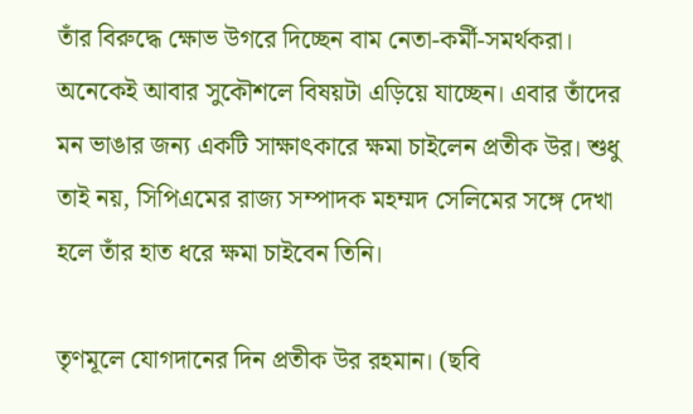তাঁর বিরুদ্ধে ক্ষোভ উগরে দিচ্ছেন বাম নেতা-কর্মী-সমর্থকরা। অনেকেই আবার সুকৌশলে বিষয়টা এড়িয়ে যাচ্ছেন। এবার তাঁদের মন ভাঙার জন্য একটি সাক্ষাৎকারে ক্ষমা চাইলেন প্রতীক উর। শুধু তাই নয়, সিপিএমের রাজ্য সম্পাদক মহম্মদ সেলিমের সঙ্গে দেখা হলে তাঁর হাত ধরে ক্ষমা চাইবেন তিনি।

তৃণমূলে যোগদানের দিন প্রতীক উর রহমান। (ছবি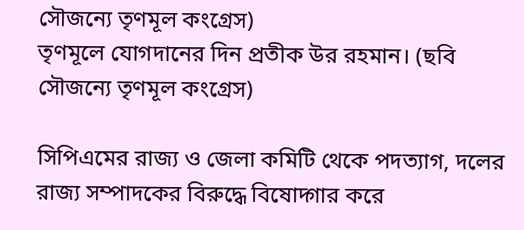সৌজন্যে তৃণমূল কংগ্রেস)
তৃণমূলে যোগদানের দিন প্রতীক উর রহমান। (ছবি সৌজন্যে তৃণমূল কংগ্রেস)

সিপিএমের রাজ্য ও জেলা কমিটি থেকে পদত্যাগ, দলের রাজ্য সম্পাদকের বিরুদ্ধে বিষোদ্গার করে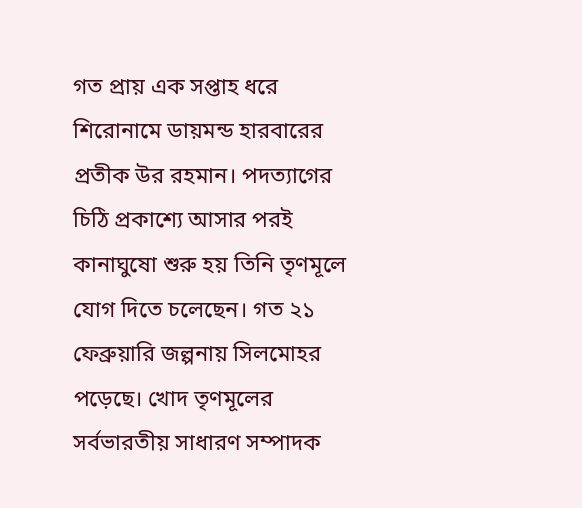গত প্রায় এক সপ্তাহ ধরে শিরোনামে ডায়মন্ড হারবারের প্রতীক উর রহমান। পদত্যাগের চিঠি প্রকাশ্যে আসার পরই কানাঘুষো শুরু হয় তিনি তৃণমূলে যোগ দিতে চলেছেন। গত ২১ ফেব্রুয়ারি জল্পনায় সিলমোহর পড়েছে। খোদ তৃণমূলের সর্বভারতীয় সাধারণ সম্পাদক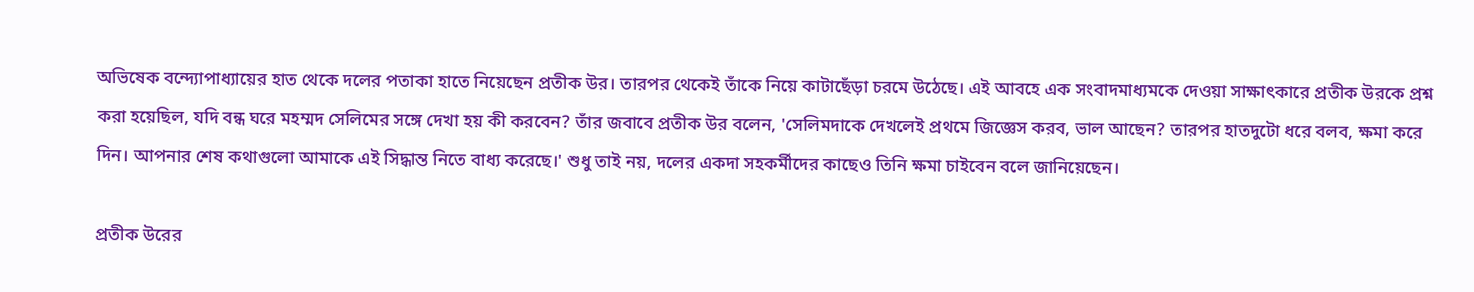অভিষেক বন্দ্যোপাধ্যায়ের হাত থেকে দলের পতাকা হাতে নিয়েছেন প্রতীক উর। তারপর থেকেই তাঁকে নিয়ে কাটাছেঁড়া চরমে উঠেছে। এই আবহে এক সংবাদমাধ্যমকে দেওয়া সাক্ষাৎকারে প্রতীক উরকে প্রশ্ন করা হয়েছিল, যদি বন্ধ ঘরে মহম্মদ সেলিমের সঙ্গে দেখা হয় কী করবেন? তাঁর জবাবে প্রতীক উর বলেন, 'সেলিমদাকে দেখলেই প্রথমে জিজ্ঞেস করব, ভাল আছেন? তারপর হাতদুটো ধরে বলব, ক্ষমা করে দিন। আপনার শেষ কথাগুলো আমাকে এই সিদ্ধান্ত নিতে বাধ্য করেছে।' শুধু তাই নয়, দলের একদা সহকর্মীদের কাছেও তিনি ক্ষমা চাইবেন বলে জানিয়েছেন।

প্রতীক উরের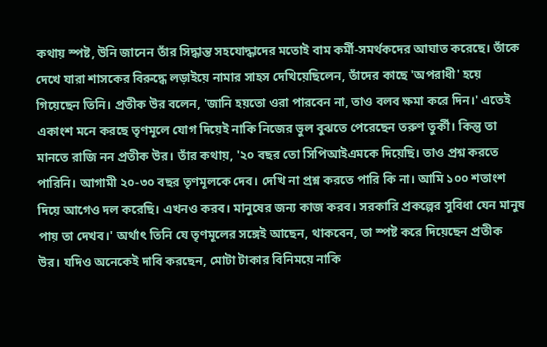কথায় স্পষ্ট, উনি জানেন তাঁর সিদ্ধান্ত সহযোদ্ধাদের মতোই বাম কর্মী-সমর্থকদের আঘাত করেছে। তাঁকে দেখে যারা শাসকের বিরুদ্ধে লড়াইয়ে নামার সাহস দেখিয়েছিলেন, তাঁদের কাছে 'অপরাধী' হয়ে গিয়েছেন তিনি। প্রতীক উর বলেন, 'জানি হয়তো ওরা পারবেন না, তাও বলব ক্ষমা করে দিন।' এতেই একাংশ মনে করছে তৃণমূলে যোগ দিয়েই নাকি নিজের ভুল বুঝতে পেরেছেন তরুণ তুর্কী। কিন্তু তা মানতে রাজি নন প্রতীক উর। তাঁর কথায়, '২০ বছর তো সিপিআইএমকে দিয়েছি। তাও প্রশ্ন করতে পারিনি। আগামী ২০-৩০ বছর তৃণমূলকে দেব। দেখি না প্রশ্ন করতে পারি কি না। আমি ১০০ শতাংশ দিয়ে আগেও দল করেছি। এখনও করব। মানুষের জন্য কাজ করব। সরকারি প্রকল্পের সুবিধা যেন মানুষ পায় তা দেখব।' অর্থাৎ তিনি যে তৃণমূলের সঙ্গেই আছেন, থাকবেন, তা স্পষ্ট করে দিয়েছেন প্রতীক উর। যদিও অনেকেই দাবি করছেন, মোটা টাকার বিনিময়ে নাকি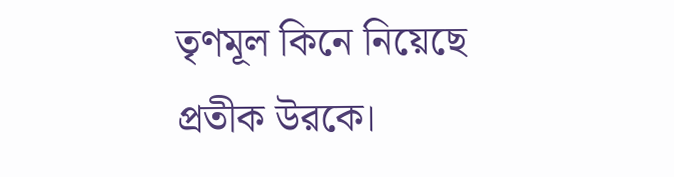তৃণমূল কিনে নিয়েছে প্রতীক উরকে।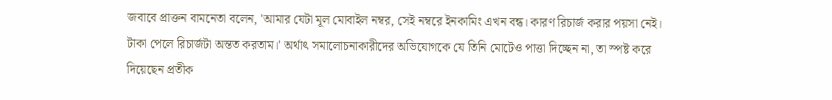জবাবে প্রাক্তন বামনেতা বলেন, 'আমার যেটা মূল মোবাইল নম্বর, সেই নম্বরে ইনকামিং এখন বন্ধ। কারণ রিচার্জ করার পয়সা নেই। টাকা পেলে রিচার্জটা অন্তত করতাম।' অর্থাৎ সমালোচনাকারীদের অভিযোগকে যে তিনি মোটেও পাত্তা দিচ্ছেন না, তা স্পষ্ট করে দিয়েছেন প্রতীক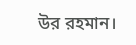উর রহমান।